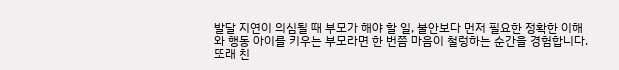발달 지연이 의심될 때 부모가 해야 할 일, 불안보다 먼저 필요한 정확한 이해와 행동 아이를 키우는 부모라면 한 번쯤 마음이 철렁하는 순간을 경험합니다. 또래 친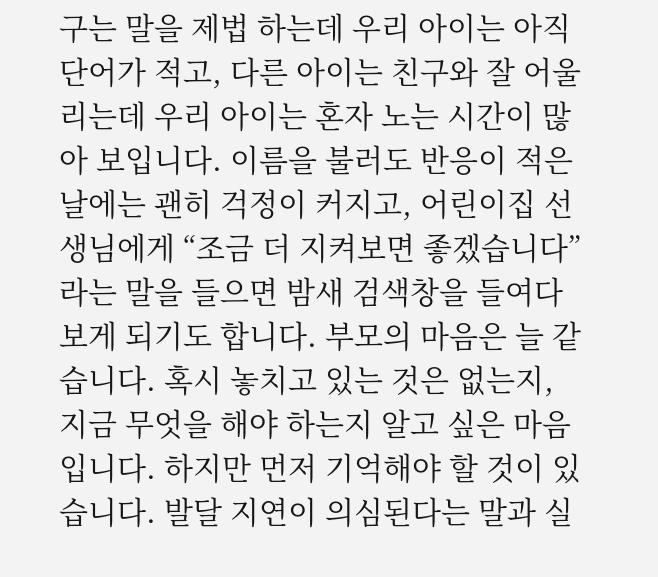구는 말을 제법 하는데 우리 아이는 아직 단어가 적고, 다른 아이는 친구와 잘 어울리는데 우리 아이는 혼자 노는 시간이 많아 보입니다. 이름을 불러도 반응이 적은 날에는 괜히 걱정이 커지고, 어린이집 선생님에게 “조금 더 지켜보면 좋겠습니다”라는 말을 들으면 밤새 검색창을 들여다보게 되기도 합니다. 부모의 마음은 늘 같습니다. 혹시 놓치고 있는 것은 없는지, 지금 무엇을 해야 하는지 알고 싶은 마음입니다. 하지만 먼저 기억해야 할 것이 있습니다. 발달 지연이 의심된다는 말과 실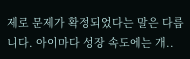제로 문제가 확정되었다는 말은 다릅니다. 아이마다 성장 속도에는 개..